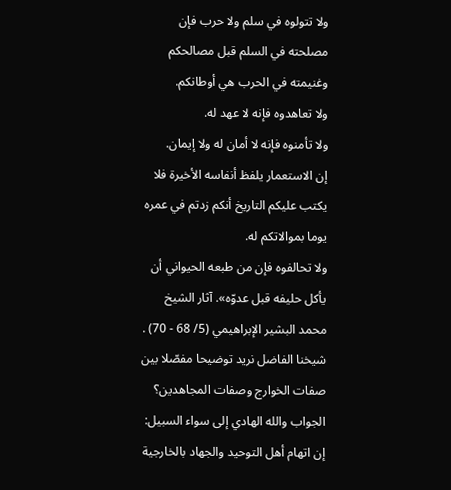ولا تتولوه في سلم ولا حرب فإن مصلحته في السلم قبل مصالحكم وغنيمته في الحرب هي أوطانكم.
ولا تعاهدوه فإنه لا عهد له.
ولا تأمنوه فإنه لا أمان له ولا إيمان.
إن الاستعمار يلفظ أنفاسه الأخيرة فلا يكتب عليكم التاريخ أنكم زدتم في عمره يوما بموالاتكم له.
ولا تحالفوه فإن من طبعه الحيواني أن يأكل حليفه قبل عدوّه». آثار الشيخ محمد البشير الإبراهيمي (5/ 68 - 70) .
شيخنا الفاضل نريد توضيحا مفصّلا بين صفات الخوارج وصفات المجاهدين؟
الجواب والله الهادي إلى سواء السبيل: إن اتهام أهل التوحيد والجهاد بالخارجية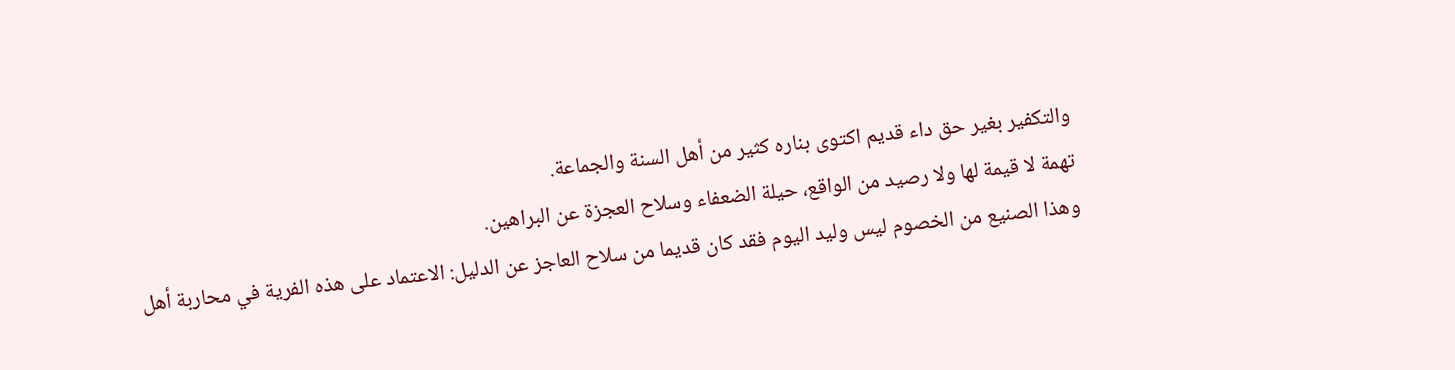والتكفير بغير حق داء قديم اكتوى بناره كثير من أهل السنة والجماعة.
تهمة لا قيمة لها ولا رصيد من الواقع، حيلة الضعفاء وسلاح العجزة عن البراهين.
وهذا الصنيع من الخصوم ليس وليد اليوم فقد كان قديما من سلاح العاجز عن الدليل: الاعتماد على هذه الفرية في محاربة أهل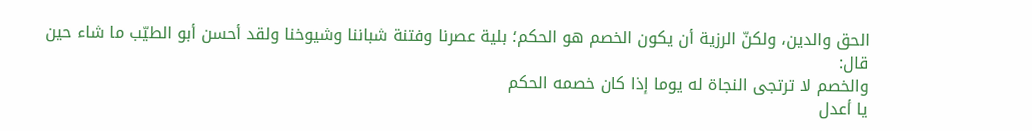الحق والدين، ولكنّ الرزية أن يكون الخصم هو الحكم؛ بلية عصرنا وفتنة شباننا وشيوخنا ولقد أحسن أبو الطيّب ما شاء حين قال:
والخصم لا ترتجى النجاة له يوما إذا كان خصمه الحكم
يا أعدل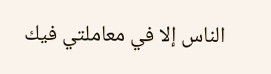الناس إلا في معاملتي فيك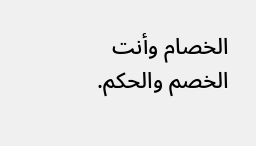الخصام وأنت الخصم والحكم.